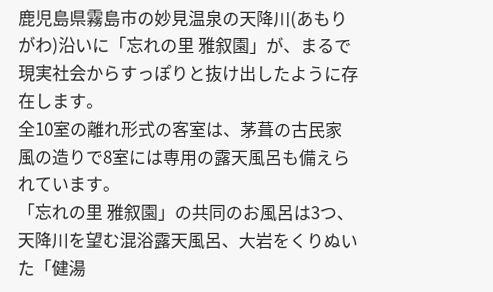鹿児島県霧島市の妙見温泉の天降川(あもりがわ)沿いに「忘れの里 雅叙園」が、まるで現実社会からすっぽりと抜け出したように存在します。
全10室の離れ形式の客室は、茅葺の古民家風の造りで8室には専用の露天風呂も備えられています。
「忘れの里 雅叙園」の共同のお風呂は3つ、天降川を望む混浴露天風呂、大岩をくりぬいた「健湯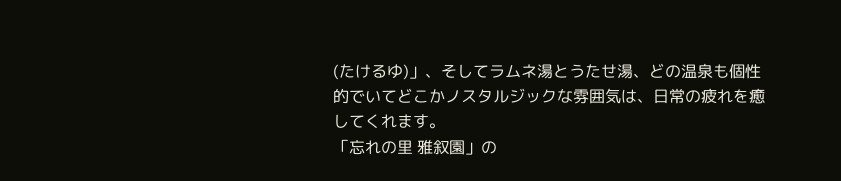(たけるゆ)」、そしてラムネ湯とうたせ湯、どの温泉も個性的でいてどこかノスタルジックな雰囲気は、日常の疲れを癒してくれます。
「忘れの里 雅叙園」の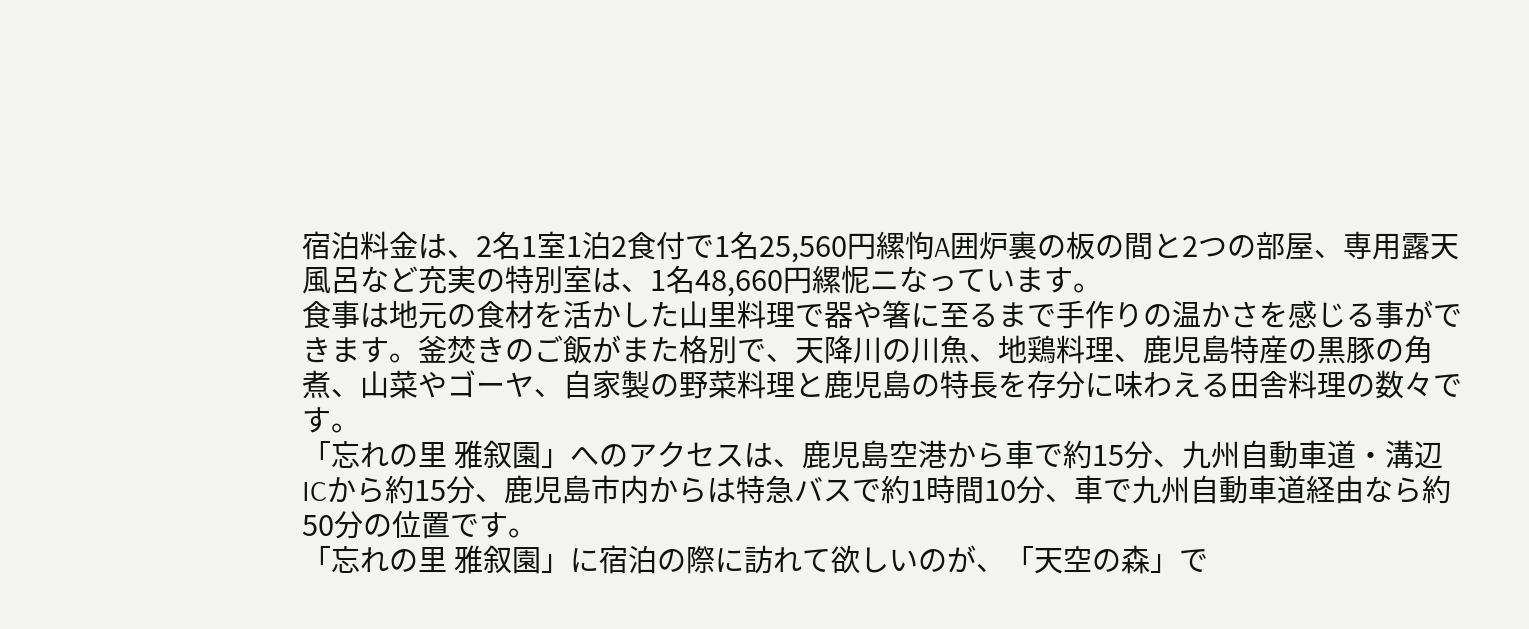宿泊料金は、2名1室1泊2食付で1名25,560円縲怐A囲炉裏の板の間と2つの部屋、専用露天風呂など充実の特別室は、1名48,660円縲怩ニなっています。
食事は地元の食材を活かした山里料理で器や箸に至るまで手作りの温かさを感じる事ができます。釜焚きのご飯がまた格別で、天降川の川魚、地鶏料理、鹿児島特産の黒豚の角煮、山菜やゴーヤ、自家製の野菜料理と鹿児島の特長を存分に味わえる田舎料理の数々です。
「忘れの里 雅叙園」へのアクセスは、鹿児島空港から車で約15分、九州自動車道・溝辺ICから約15分、鹿児島市内からは特急バスで約1時間10分、車で九州自動車道経由なら約50分の位置です。
「忘れの里 雅叙園」に宿泊の際に訪れて欲しいのが、「天空の森」で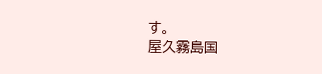す。
屋久霧島国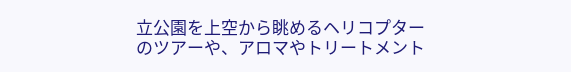立公園を上空から眺めるヘリコプターのツアーや、アロマやトリートメント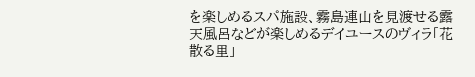を楽しめるスパ施設、霧島連山を見渡せる露天風呂などが楽しめるデイユースのヴィラ「花散る里」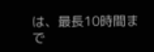は、最長10時間まで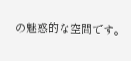の魅惑的な空間です。